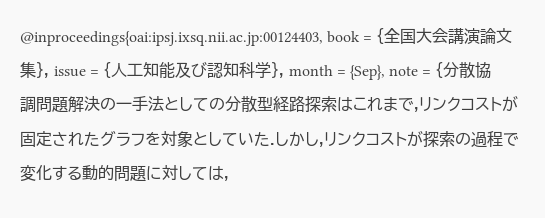@inproceedings{oai:ipsj.ixsq.nii.ac.jp:00124403, book = {全国大会講演論文集}, issue = {人工知能及び認知科学}, month = {Sep}, note = {分散協調問題解決の一手法としての分散型経路探索はこれまで,リンクコストが固定されたグラフを対象としていた.しかし,リンクコストが探索の過程で変化する動的問題に対しては,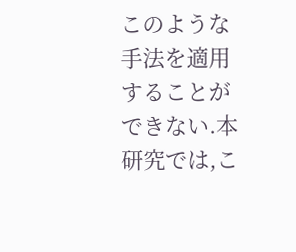このような手法を適用することができない.本研究では,こ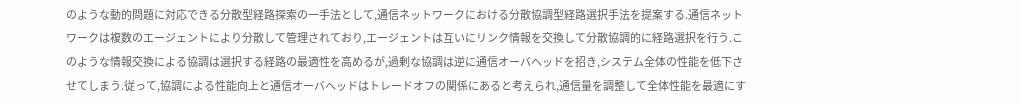のような動的問題に対応できる分散型経路探索の一手法として,通信ネットワークにおける分散協調型経路選択手法を提案する.通信ネットワークは複数のエージェントにより分散して管理されており,エージェントは互いにリンク情報を交換して分散協調的に経路選択を行う.このような情報交換による協調は選択する経路の最適性を高めるが,過剰な協調は逆に通信オーバヘッドを招き,システム全体の性能を低下させてしまう.従って,協調による性能向上と通信オーバヘッドはトレードオフの関係にあると考えられ,通信量を調整して全体性能を最適にす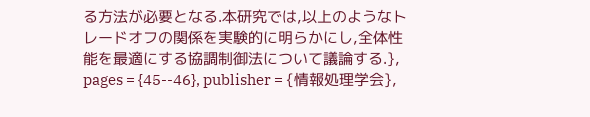る方法が必要となる.本研究では,以上のようなトレードオフの関係を実験的に明らかにし,全体性能を最適にする協調制御法について議論する.}, pages = {45--46}, publisher = {情報処理学会},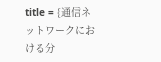title = {通信ネットワークにおける分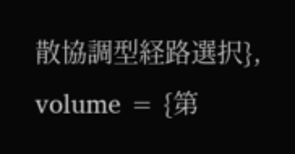散協調型経路選択}, volume = {第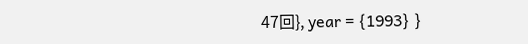47回}, year = {1993} }